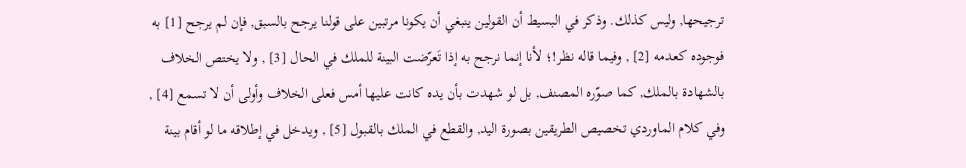ترجيحها, وليس كذلك. وذكر في البسيط أن القولين ينبغي أن يكونا مرتبين على قولنا يرجح بالسبق, فإن لم يرجح [1] به فوجوده كعدمه [2] , وفيما قاله نظر!؛ لأنا إنما نرجح به إذا تَعرّضت البينة للملك في الحال [3] , ولا يختص الخلاف بالشهادة بالملك, كما صوّره المصنف, بل لو شهدت بأن يده كانت عليها أمس فعلى الخلاف وأولى أن لا تسمع [4] , وفي كلام الماوردي تخصيص الطريقين بصورة اليد, والقطع في الملك بالقبول [5] , ويدخل في إطلاقه ما لو أقام بينة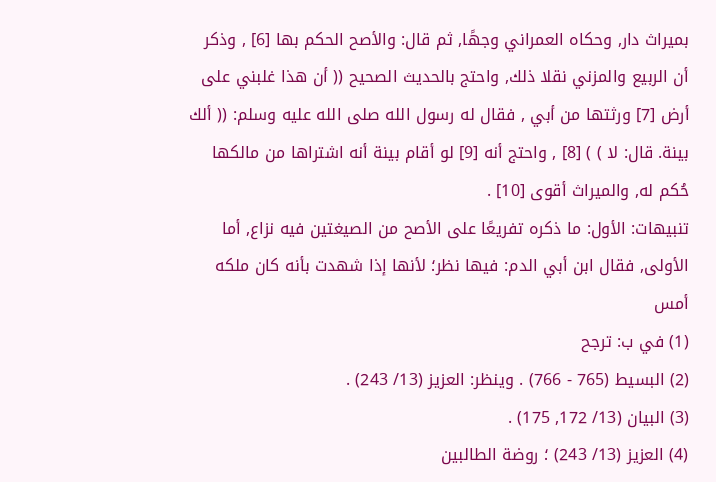بميراث دار, وحكاه العمراني وجهًا, ثم قال: والأصح الحكم بها [6] , وذكر أن الربيع والمزني نقلا ذلك, واحتج بالحديث الصحيح (( أن هذا غلبني على أرض [7] ورثتها من أبي , فقال له رسول الله صلى الله عليه وسلم: (( ألك بينة. قال: لا ) ) [8] , واحتج أنه [9] لو أقام بينة أنه اشتراها من مالكها حُكم له, والميراث أقوى [10] .
تنبيهات: الأول: ما ذكره تفريعًا على الأصح من الصيغتين فيه نزاع, أما الأولى, فقال ابن أبي الدم: فيها نظر؛ لأنها إذا شهدت بأنه كان ملكه أمس
(1) في ب: ترجح
(2) البسيط (765 - 766) . وينظر: العزيز (13/ 243) .
(3) البيان (13/ 172, 175) .
(4) العزيز (13/ 243) ؛ روضة الطالبين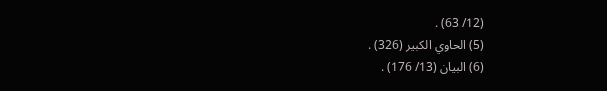(12/ 63) .
(5) الحاوي الكبير (326) .
(6) البيان (13/ 176) .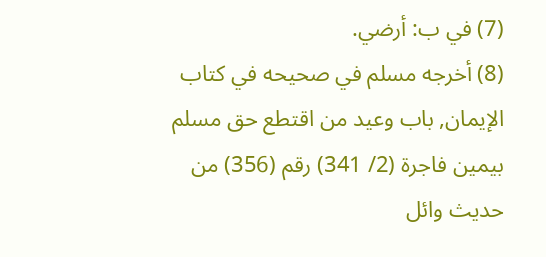(7) في ب: أرضي.
(8) أخرجه مسلم في صحيحه في كتاب الإيمان, باب وعيد من اقتطع حق مسلم بيمين فاجرة (2/ 341) رقم (356) من حديث وائل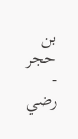بن حجر - رضي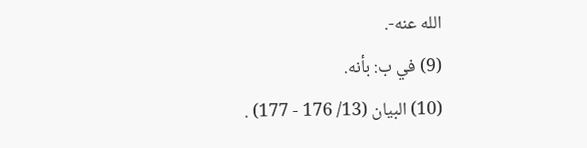الله عنه-.
(9) في ب: بأنه.
(10) البيان (13/ 176 - 177) .